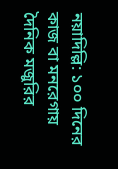নয়াদিল্লি: ১০০ দিনের কাজ বা মনরেগায় দৈনিক মজুরির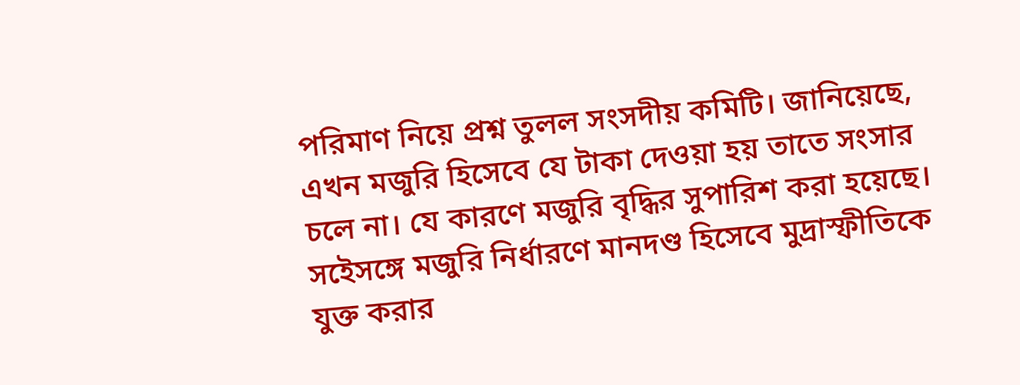পরিমাণ নিয়ে প্রশ্ন তুলল সংসদীয় কমিটি। জানিয়েছে, এখন মজুরি হিসেবে যে টাকা দেওয়া হয় তাতে সংসার চলে না। যে কারণে মজুরি বৃদ্ধির সুপারিশ করা হয়েছে। সইেসঙ্গে মজুরি নির্ধারণে মানদণ্ড হিসেবে মুদ্রাস্ফীতিকে যুক্ত করার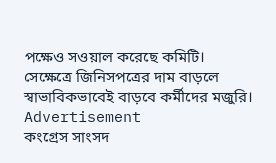পক্ষেও সওয়াল করেছে কমিটি। সেক্ষেত্রে জিনিসপত্রের দাম বাড়লে স্বাভাবিকভাবেই বাড়বে কর্মীদের মজুরি।
Advertisement
কংগ্রেস সাংসদ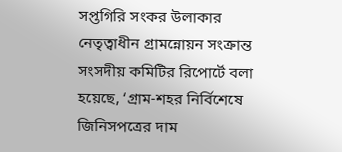সপ্তগিরি সংকর উলাকার নেতৃত্বাধীন গ্রামন্নোয়ন সংক্রান্ত সংসদীয় কমিটির রিপোর্টে বলা হয়েছে, ‘গ্রাম-শহর নির্বিশেষে জিনিসপত্রের দাম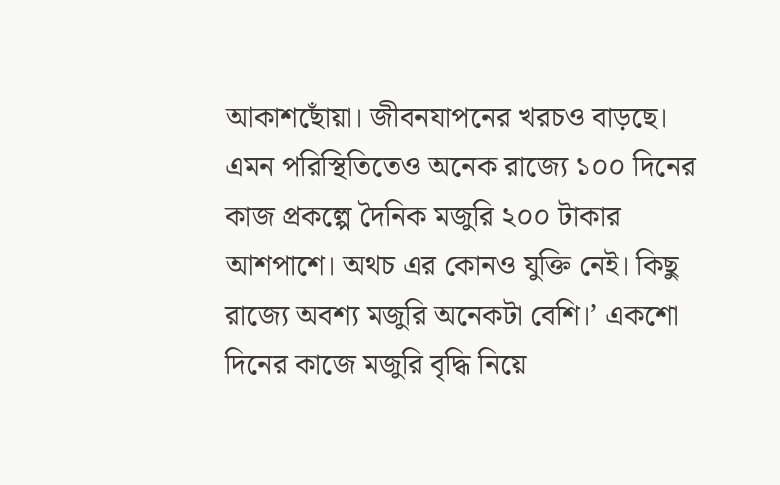আকাশছোঁয়া। জীবনযাপনের খরচও বাড়ছে। এমন পরিস্থিতিতেও অনেক রাজ্যে ১০০ দিনের কাজ প্রকল্পে দৈনিক মজুরি ২০০ টাকার আশপাশে। অথচ এর কোনও যুক্তি নেই। কিছু রাজ্যে অবশ্য মজুরি অনেকটা বেশি।’ একশো দিনের কাজে মজুরি বৃদ্ধি নিয়ে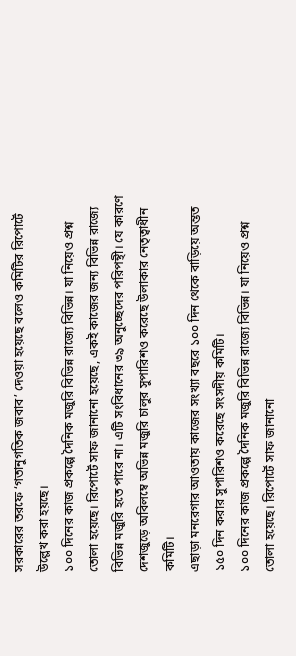সরকারের তরফে ‘গতানুগতিক জবাব’ দেওয়া হয়েছে বলেও কমিটির রিপোর্টে উল্লেখ করা হয়ছে।
১০০ দিনের কাজ প্রকল্পে দৈনিক মজুরি বিভিন্ন রাজ্যে বিভিন্ন। যা নিয়েও প্রশ্ন তোলা হয়েছে। রিপোর্টে সাফ জানানো হয়েছে, একই কাজের জন্য বিভিন্ন রাজ্যে বিভিন্ন মজুরি হতে পারে না। এটি সংবিধানের ৩৯ অনুচ্ছেদের পরিপন্থী। যে কারণে দেশজুড়ে অবিলম্বে অভিন্ন মজুরি চালুর সুপারিশও করেছে উলাকার নেতৃত্বাধীন কমিটি।
এছাড়া মনরেগার আওতায় কাজের সংখ্যা বছরে ১০০ দিন থেকে বাড়িয়ে অন্তত ১৫০ দিন করার সুপারিশও করেছে সংসদীয় কমিটি।
১০০ দিনের কাজ প্রকল্পে দৈনিক মজুরি বিভিন্ন রাজ্যে বিভিন্ন। যা নিয়েও প্রশ্ন তোলা হয়েছে। রিপোর্টে সাফ জানানো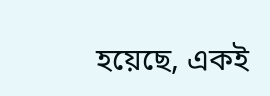হয়েছে, একই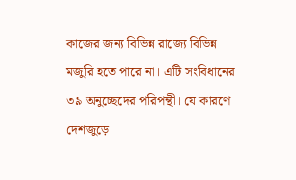কাজের জন্য বিভিন্ন রাজ্যে বিভিন্ন মজুরি হতে পারে না। এটি সংবিধানের ৩৯ অনুচ্ছেদের পরিপন্থী। যে কারণে দেশজুড়ে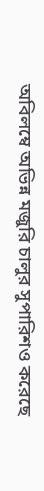অবিলম্বে অভিন্ন মজুরি চালুর সুপারিশও করেছে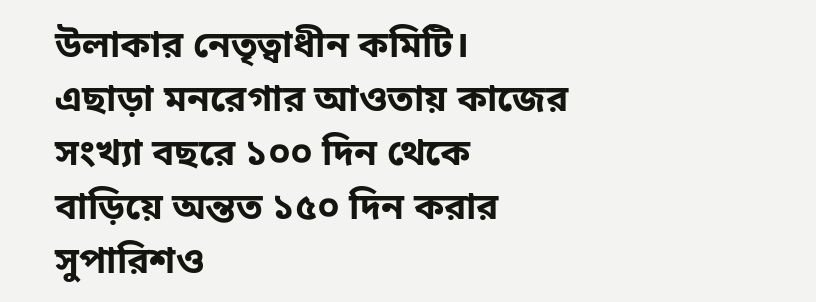উলাকার নেতৃত্বাধীন কমিটি।
এছাড়া মনরেগার আওতায় কাজের সংখ্যা বছরে ১০০ দিন থেকে বাড়িয়ে অন্তত ১৫০ দিন করার সুপারিশও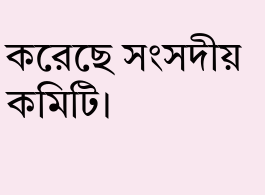করেছে সংসদীয় কমিটি।